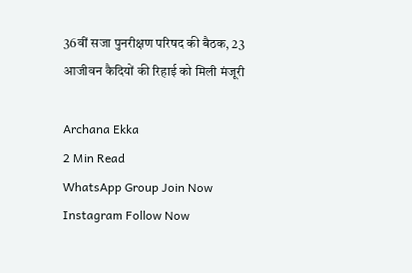36वीं सजा पुनरीक्षण परिषद की बैठक, 23 आजीवन कैदियों की रिहाई को मिली मंजूरी

Archana Ekka
2 Min Read
WhatsApp Group Join Now
Instagram Follow Now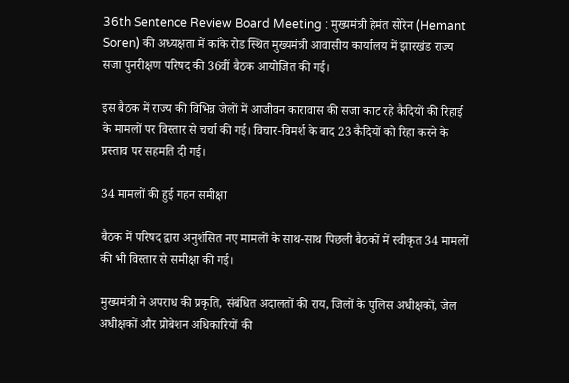36th Sentence Review Board Meeting : मुख्यमंत्री हेमंत सोरेन (Hemant Soren) की अध्यक्षता में कांके रोड स्थित मुख्यमंत्री आवासीय कार्यालय में झारखंड राज्य सजा पुनरीक्षण परिषद की 36वीं बैठक आयोजित की गई।

इस बैठक में राज्य की विभिन्न जेलों में आजीवन कारावास की सजा काट रहे कैदियों की रिहाई के मामलों पर विस्तार से चर्चा की गई। विचार-विमर्श के बाद 23 कैदियों को रिहा करने के प्रस्ताव पर सहमति दी गई।

34 मामलों की हुई गहन समीक्षा

बैठक में परिषद द्वारा अनुशंसित नए मामलों के साथ-साथ पिछली बैठकों में स्वीकृत 34 मामलों की भी विस्तार से समीक्षा की गई।

मुख्यमंत्री ने अपराध की प्रकृति, संबंधित अदालतों की राय, जिलों के पुलिस अधीक्षकों, जेल अधीक्षकों और प्रोबेशन अधिकारियों की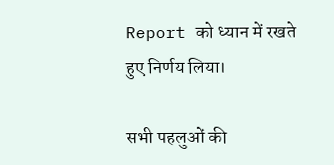Report को ध्यान में रखते हुए निर्णय लिया।

सभी पहलुओं की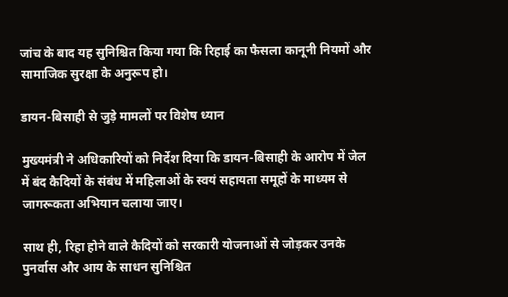जांच के बाद यह सुनिश्चित किया गया कि रिहाई का फैसला कानूनी नियमों और सामाजिक सुरक्षा के अनुरूप हो।

डायन-बिसाही से जुड़े मामलों पर विशेष ध्यान

मुख्यमंत्री ने अधिकारियों को निर्देश दिया कि डायन-बिसाही के आरोप में जेल में बंद कैदियों के संबंध में महिलाओं के स्वयं सहायता समूहों के माध्यम से जागरूकता अभियान चलाया जाए।

साथ ही, रिहा होने वाले कैदियों को सरकारी योजनाओं से जोड़कर उनके पुनर्वास और आय के साधन सुनिश्चित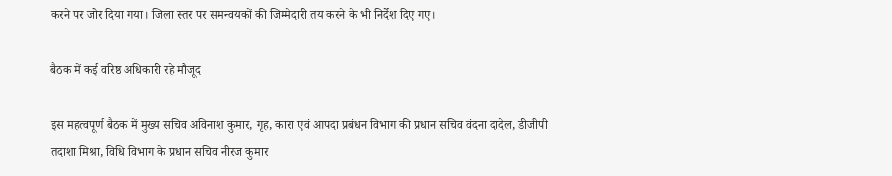करने पर जोर दिया गया। जिला स्तर पर समन्वयकों की जिम्मेदारी तय करने के भी निर्देश दिए गए।

बैठक में कई वरिष्ठ अधिकारी रहे मौजूद

इस महत्वपूर्ण बैठक में मुख्य सचिव अविनाश कुमार, गृह, कारा एवं आपदा प्रबंधन विभाग की प्रधान सचिव वंदना दादेल, डीजीपी तदाशा मिश्रा, विधि विभाग के प्रधान सचिव नीरज कुमार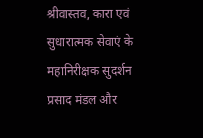श्रीवास्तव, कारा एवं सुधारात्मक सेवाएं के महानिरीक्षक सुदर्शन प्रसाद मंडल और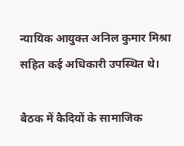न्यायिक आयुक्त अनिल कुमार मिश्रा सहित कई अधिकारी उपस्थित थे।

बैठक में कैदियों के सामाजिक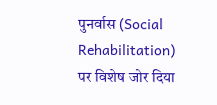पुनर्वास (Social Rehabilitation) पर विशेष जोर दिया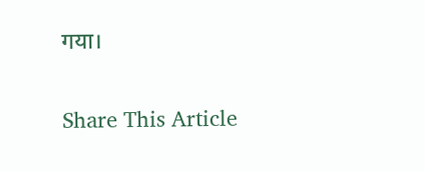गया।

Share This Article